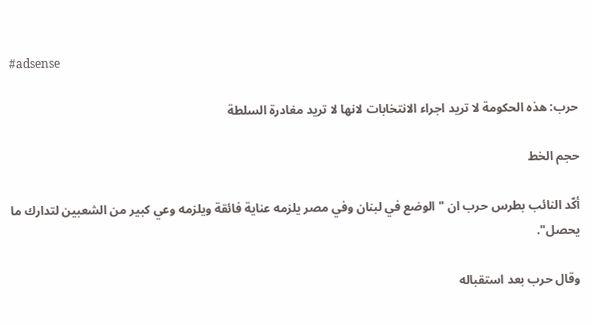#adsense

حرب: هذه الحكومة لا تريد اجراء الانتخابات لانها لا تريد مغادرة السلطة

حجم الخط

أكّد النائب بطرس حرب ان "الوضع في لبنان وفي مصر يلزمه عناية فائقة ويلزمه وعي كبير من الشعبين لتدارك ما يحصل".

وقال حرب بعد استقباله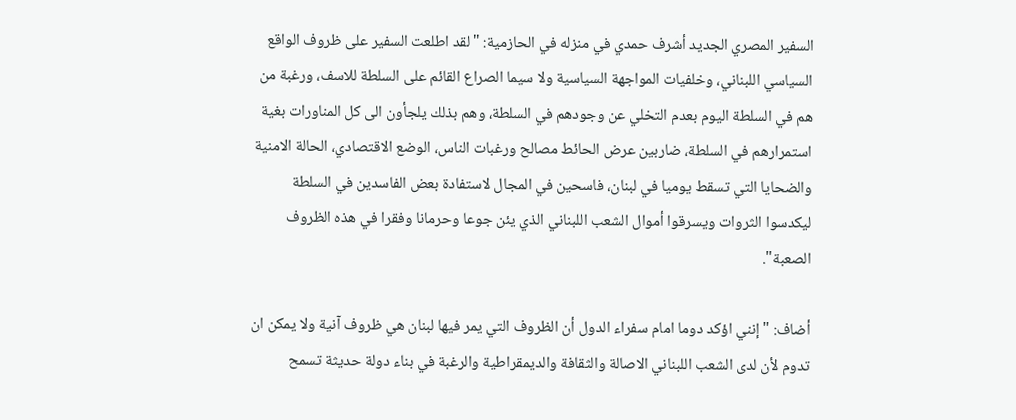السفير المصري الجديد أشرف حمدي في منزله في الحازمية: "لقد اطلعت السفير على ظروف الواقع السياسي اللبناني، وخلفيات المواجهة السياسية ولا سيما الصراع القائم على السلطة للاسف، ورغبة من هم في السلطة اليوم بعدم التخلي عن وجودهم في السلطة، وهم بذلك يلجأون الى كل المناورات بغية استمرارهم في السلطة، ضاربين عرض الحائط مصالح ورغبات الناس، الوضع الاقتصادي، الحالة الامنية والضحايا التي تسقط يوميا في لبنان، فاسحين في المجال لاستفادة بعض الفاسدين في السلطة ليكدسوا الثروات ويسرقوا أموال الشعب اللبناني الذي يئن جوعا وحرمانا وفقرا في هذه الظروف الصعبة".

أضاف: "إنني اؤكد دوما امام سفراء الدول أن الظروف التي يمر فيها لبنان هي ظروف آنية ولا يمكن ان تدوم لأن لدى الشعب اللبناني الاصالة والثقافة والديمقراطية والرغبة في بناء دولة حديثة تسمح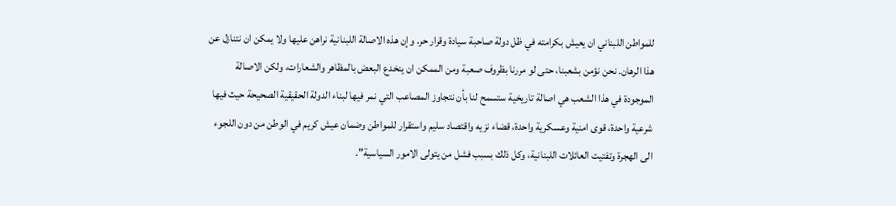للمواطن اللبناني ان يعيش بكرامته في ظل دولة صاحبة سيادة وقرار حر. وإن هذه الاصالة اللبنانية نراهن عليها ولا يمكن ان نتنازل عن هذا الرهان. نحن نؤمن بشعبنا، حتى لو مررنا بظروف صعبة ومن الممكن ان ينخدع البعض بالمظاهر والشعارات، ولكن الاصالة الموجودة في هذا الشعب هي اصالة تاريخية ستسمح لنا بأن نتجاوز المصاعب التي نمر فيها لبناء الدولة الحقيقية الصحيحة حيث فيها شرعية واحدة، قوى امنية وعسكرية واحدة، قضاء نزيه واقتصاد سليم واستقرار للمواطن وضمان عيش كريم في الوطن من دون اللجوء الى الهجرة وتفتيت العائلات اللبنانية، وكل ذلك بسبب فشل من يتولى الامور السياسية".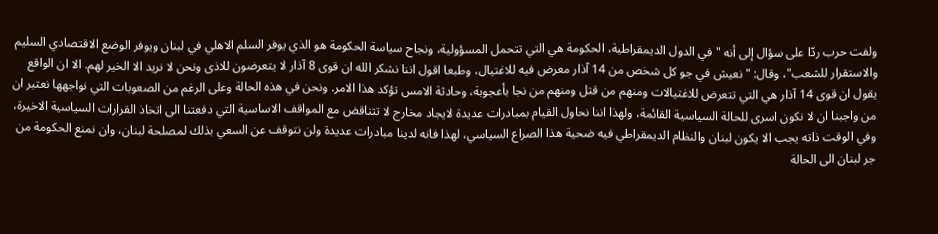ولفت حرب ردّا على سؤال إلى أنه "في الدول الديمقراطية، الحكومة هي التي تتحمل المسؤولية، ونجاح سياسة الحكومة هو الذي يوفر السلم الاهلي في لبنان ويوفر الوضع الاقتصادي السليم والاستقرار للشعب"، وقال: "نعيش في جو كل شخص من 14 آذار معرض فيه للاغتيال، وطبعا اقول اننا نشكر الله ان قوى 8 آذار لا يتعرضون للاذى ونحن لا نريد الا الخير لهم. الا ان الواقع يقول ان قوى 14 آذار هي التي تتعرض للاغتيالات ومنهم من قتل ومنهم من نجا بأعجوبة، وحادثة الامس تؤكد هذا الامر. ونحن في هذه الحالة وعلى الرغم من الصعوبات التي نواجهها نعتبر ان من واجبنا ان لا نكون اسرى للحالة السياسية القائمة، ولهذا اننا نحاول القيام بمبادرات عديدة لايجاد مخارج لا تتناقض مع المواقف الاساسية التي دفعتنا الى اتخاذ القرارات السياسية الاخيرة، وفي الوقت ذاته يجب الا يكون لبنان والنظام الديمقراطي فيه ضحية هذا الصراع السياسي، لهذا فانه لدينا مبادرات عديدة ولن نتوقف عن السعي بذلك لمصلحة لبنان، وان نمنع الحكومة من جر لبنان الى الحالة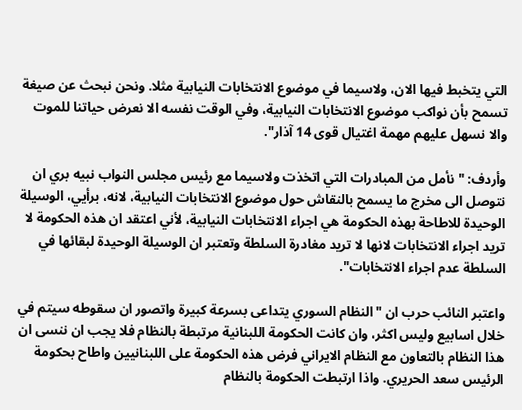التي يتخبط فيها الان، ولاسيما في موضوع الانتخابات النيابية مثلا. ونحن نبحث عن صيغة تسمح بأن نواكب موضوع الانتخابات النيابية، وفي الوقت نفسه الا نعرض حياتنا للموت والا نسهل عليهم مهمة اغتيال قوى 14 آذار".

وأردف: "نأمل من المبادرات التي اتخذت ولاسيما مع رئيس مجلس النواب نبيه بري ان نتوصل الى مخرج ما يسمح بالنقاش حول موضوع الانتخابات النيابية، لانه، برأيي، الوسيلة الوحيدة للاطاحة بهذه الحكومة هي اجراء الانتخابات النيابية، لأني اعتقد ان هذه الحكومة لا تريد اجراء الانتخابات لانها لا تريد مغادرة السلطة وتعتبر ان الوسيلة الوحيدة لبقائها في السلطة عدم اجراء الانتخابات".

واعتبر النائب حرب ان "النظام السوري يتداعى بسرعة كبيرة واتصور ان سقوطه سيتم في خلال اسابيع وليس اكثر، وان كانت الحكومة اللبنانية مرتبطة بالنظام فلا يجب ان ننسى ان هذا النظام بالتعاون مع النظام الايراني فرض هذه الحكومة على اللبنانيين واطاح بحكومة الرئيس سعد الحريري. واذا ارتبطت الحكومة بالنظام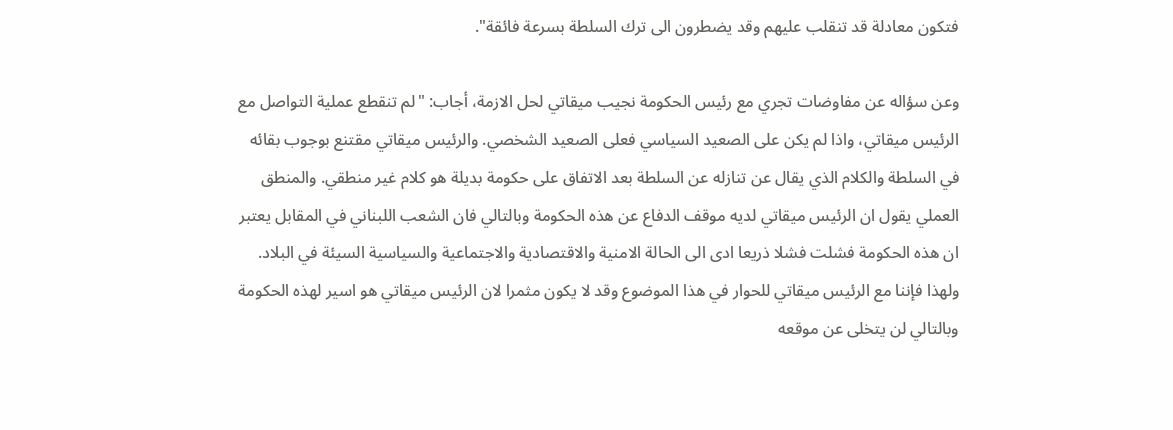فتكون معادلة قد تنقلب عليهم وقد يضطرون الى ترك السلطة بسرعة فائقة".

وعن سؤاله عن مفاوضات تجري مع رئيس الحكومة نجيب ميقاتي لحل الازمة، أجاب: "لم تنقطع عملية التواصل مع الرئيس ميقاتي، واذا لم يكن على الصعيد السياسي فعلى الصعيد الشخصي. والرئيس ميقاتي مقتنع بوجوب بقائه في السلطة والكلام الذي يقال عن تنازله عن السلطة بعد الاتفاق على حكومة بديلة هو كلام غير منطقي. والمنطق العملي يقول ان الرئيس ميقاتي لديه موقف الدفاع عن هذه الحكومة وبالتالي فان الشعب اللبناني في المقابل يعتبر ان هذه الحكومة فشلت فشلا ذريعا ادى الى الحالة الامنية والاقتصادية والاجتماعية والسياسية السيئة في البلاد. ولهذا فإننا مع الرئيس ميقاتي للحوار في هذا الموضوع وقد لا يكون مثمرا لان الرئيس ميقاتي هو اسير لهذه الحكومة وبالتالي لن يتخلى عن موقعه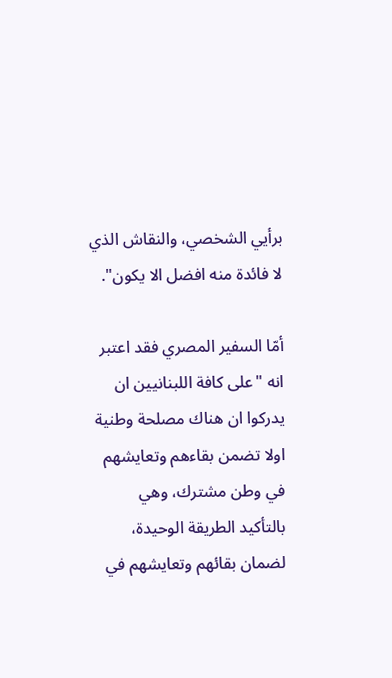برأيي الشخصي، والنقاش الذي لا فائدة منه افضل الا يكون".

أمّا السفير المصري فقد اعتبر انه "على كافة اللبنانيين ان يدركوا ان هناك مصلحة وطنية اولا تضمن بقاءهم وتعايشهم في وطن مشترك، وهي بالتأكيد الطريقة الوحيدة، لضمان بقائهم وتعايشهم في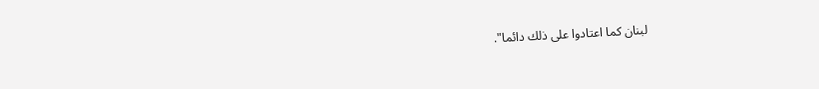لبنان كما اعتادوا على ذلك دائما".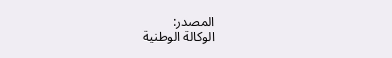المصدر:
الوكالة الوطنية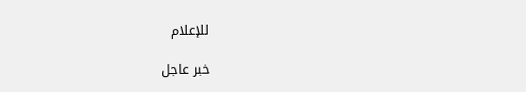للإعلام

خبر عاجل